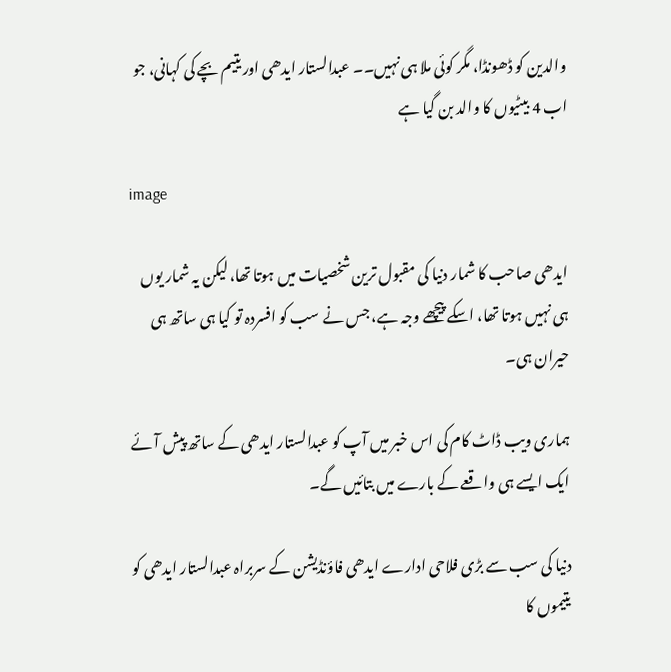والدین کو ڈھونڈا، مگر کوئی ملا ہی نہیں۔۔ عبدالستار ایدھی اور یتیم بچے کی کہانی، جو اب 4 بیٹیوں کا والد بن گیا ہے

image

ایدھی صاحب کا شمار دنیا کی مقبول ترین شخصیات میں ہوتا تھا، لیکن یہ شمار یوں ہی نہیں ہوتا تھا، اسکے پیچھے وجہ ہے، جس نے سب کو افسردہ تو کیا ہی ساتھ ہی حیران ہی۔

ہماری ویب ڈاٹ کام کی اس خبر میں آپ کو عبدالستار ایدھی کے ساتھ پیش آئے ایک ایسے ہی واقعے کے بارے میں بتائیں گے۔

دنیا کی سب سے بڑی فلاحی ادارے ایدھی فاؤنڈیشن کے سربراہ عبدالستار ایدھی کو یتیموں کا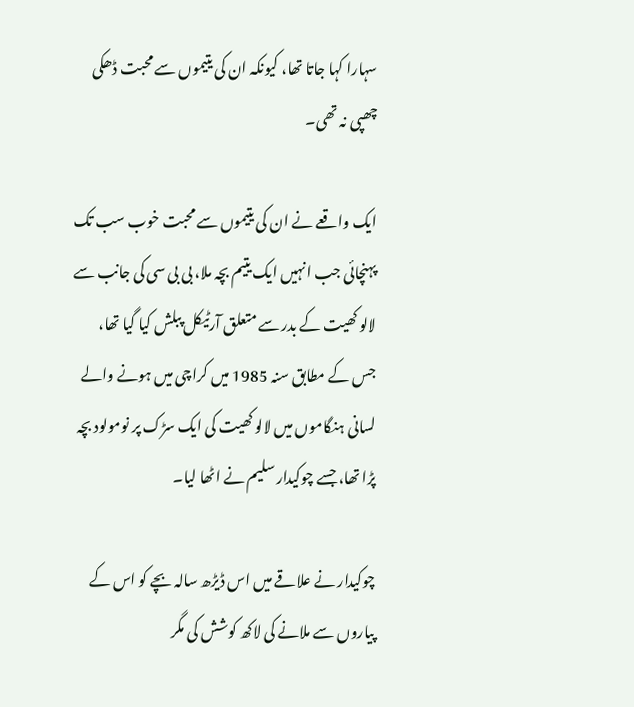سہارا کہا جاتا تھا، کیونکہ ان کی یتیموں سے محبت ڈھکی چھپی نہ تھی۔

ایک واقعے نے ان کی یتیموں سے محبت خوب سب تک پہنچائی جب انہیں ایک یتیم بچہ ملا، بی بی سی کی جانب سے لالو کھیت کے بدر سے متعلق آرٹیکل پبلش کیا گیا تھا، جس کے مطابق سنہ 1985 میں کراچی میں ہونے والے لسانی ہنگاموں میں لالو کھیت کی ایک سڑک پر نومولود بچہ پڑا تھا، جسے چوکیدار سلیم نے اٹھا لیا۔

چوکیدار نے علاقے میں اس ڈیڑھ سالہ بچے کو اس کے پیاروں سے ملانے کی لاکھ کوشش کی مگر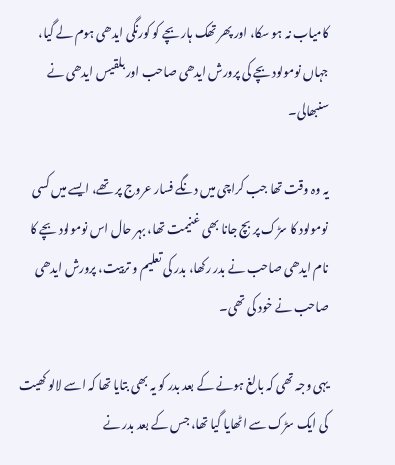کامیاب نہ ہو سکا، اور پھر تھک ہار بچے کو کورنگی ایدھی ہوم لے گیا، جہاں نومولود بچے کی پرورش ایدھی صاحب اور بلقیس ایدھی نے سنبھالی۔

یہ وہ وقت تھا جب کراچی میں دنگے فسار عروج پر تھے، ایسے میں کسی نومولود کا سڑک پر بچ جانا بھی غنیمت تھا، بہر حال اس نومولود بچے کا نام ایدھی صاحب نے بدر رکھا، بدر کی تعلیم و تربیت، پرورش ایدھی صاحب نے خود کی تھی۔

یہی وجہ تھی کہ بالغ ہونے کے بعد بدر کو یہ بھی بتایا تھا کہ اسے لالو کھیت کی ایک سڑک سے اٹھایا گیا تھا، جس کے بعد بدر نے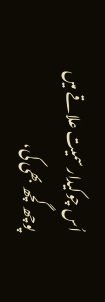اُس چوکیدار سمیت علاقے میں پوچھ گچھ بھی کی،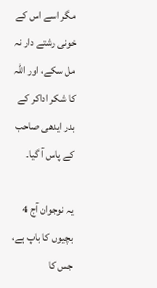مگر اسے اس کے خونی رشتے دار نہ مل سکے، اور اللہ کا شکر اداکر کے بدر ایدھی صاحب کے پاس آ گیا۔

یہ نوجوان آج 4 بچیوں کا باپ ہے، جس کا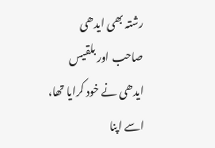رشتہ بھی ایدھی صاحب اور بلقیس ایدھی نے خود کرایا تھا، اسے اپنا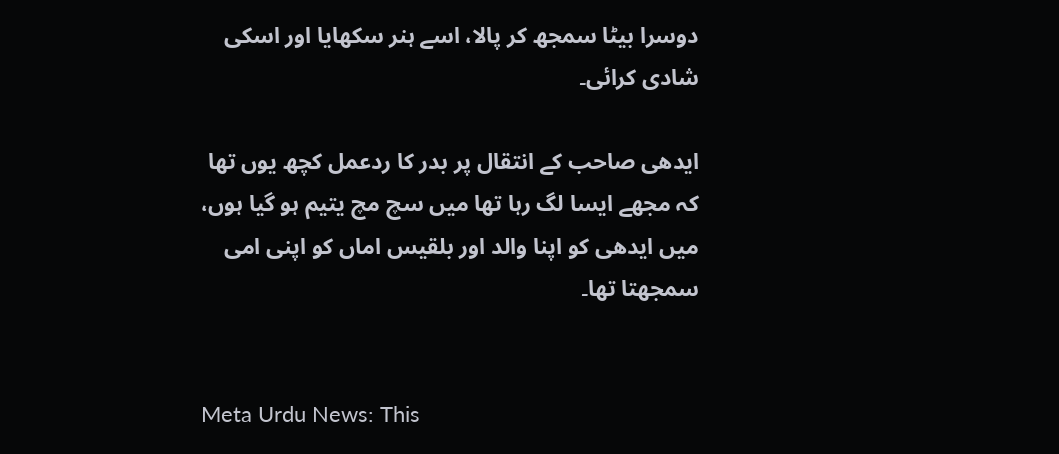دوسرا بیٹا سمجھ کر پالا، اسے ہنر سکھایا اور اسکی شادی کرائی۔

ایدھی صاحب کے انتقال پر بدر کا ردعمل کچھ یوں تھا کہ مجھے ایسا لگ رہا تھا میں سچ مچ یتیم ہو گیا ہوں، میں ایدھی کو اپنا والد اور بلقیس اماں کو اپنی امی سمجھتا تھا۔


Meta Urdu News: This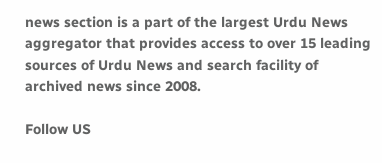news section is a part of the largest Urdu News aggregator that provides access to over 15 leading sources of Urdu News and search facility of archived news since 2008.

Follow US